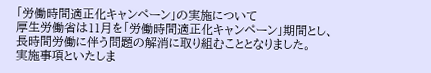「労働時間適正化キャンペーン」の実施について
厚生労働省は11月を「労働時間適正化キャンペーン」期間とし、
長時間労働に伴う問題の解消に取り組むこととなりました。
実施事項といたしま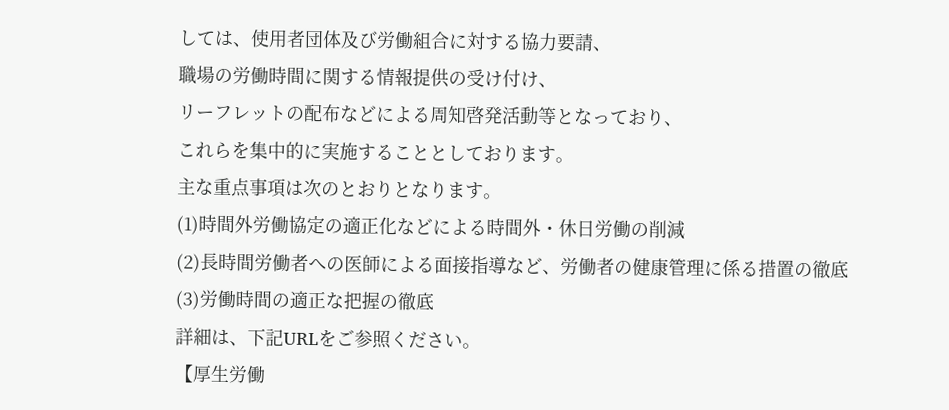しては、使用者団体及び労働組合に対する協力要請、
職場の労働時間に関する情報提供の受け付け、
リーフレットの配布などによる周知啓発活動等となっており、
これらを集中的に実施することとしております。
主な重点事項は次のとおりとなります。
(1)時間外労働協定の適正化などによる時間外・休日労働の削減
(2)長時間労働者への医師による面接指導など、労働者の健康管理に係る措置の徹底
(3)労働時間の適正な把握の徹底
詳細は、下記URLをご参照ください。
【厚生労働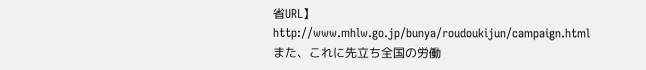省URL】
http://www.mhlw.go.jp/bunya/roudoukijun/campaign.html
また、これに先立ち全国の労働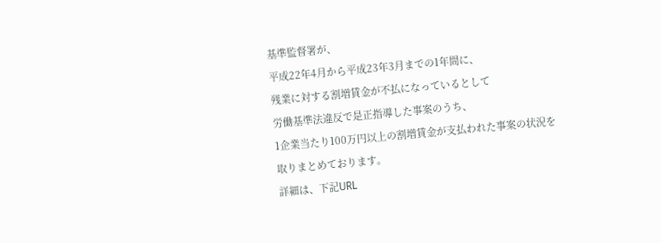基準監督署が、
平成22年4月から平成23年3月までの1年間に、
残業に対する割増賃金が不払になっているとして
労働基準法違反で是正指導した事案のうち、
1企業当たり100万円以上の割増賃金が支払われた事案の状況を
取りまとめております。
詳細は、下記URL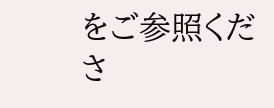をご参照くださ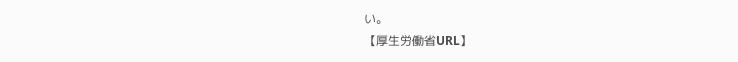い。
【厚生労働省URL】